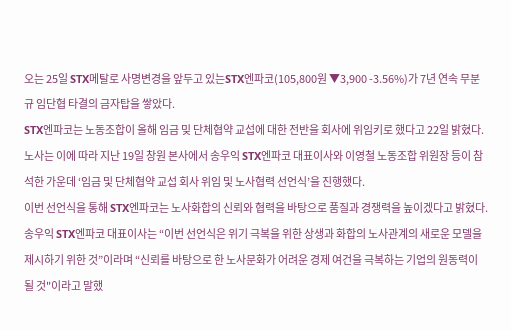오는 25일 STX메탈로 사명변경을 앞두고 있는STX엔파코(105,800원 ▼3,900 -3.56%)가 7년 연속 무분규 임단협 타결의 금자탑을 쌓았다.
STX엔파코는 노동조합이 올해 임금 밎 단체협약 교섭에 대한 전반을 회사에 위임키로 했다고 22일 밝혔다. 노사는 이에 따라 지난 19일 창원 본사에서 송우익 STX엔파코 대표이사와 이영철 노동조합 위원장 등이 참석한 가운데 ‘임금 및 단체협약 교섭 회사 위임 및 노사협력 선언식’을 진행했다.
이번 선언식을 통해 STX엔파코는 노사화합의 신뢰와 협력을 바탕으로 품질과 경쟁력을 높이겠다고 밝혔다.
송우익 STX엔파코 대표이사는 “이번 선언식은 위기 극복을 위한 상생과 화합의 노사관계의 새로운 모델을 제시하기 위한 것”이라며 “신뢰를 바탕으로 한 노사문화가 어려운 경제 여건을 극복하는 기업의 원동력이 될 것"이라고 말했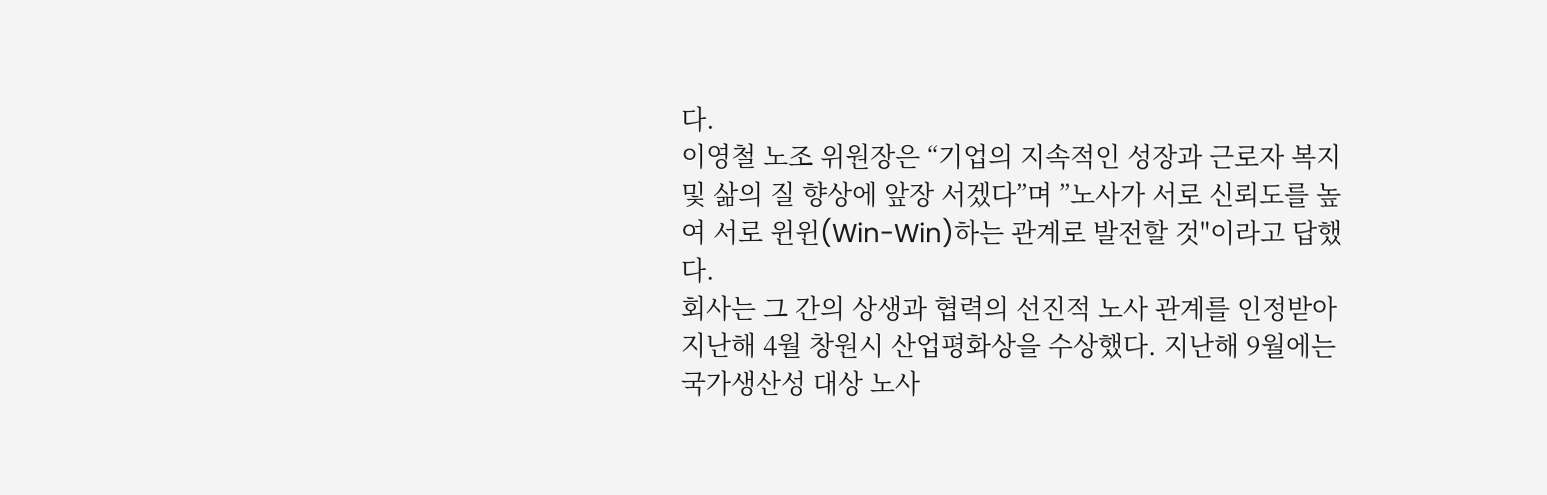다.
이영철 노조 위원장은 “기업의 지속적인 성장과 근로자 복지 및 삶의 질 향상에 앞장 서겠다”며 ”노사가 서로 신뢰도를 높여 서로 윈윈(Win-Win)하는 관계로 발전할 것"이라고 답했다.
회사는 그 간의 상생과 협력의 선진적 노사 관계를 인정받아 지난해 4월 창원시 산업평화상을 수상했다. 지난해 9월에는 국가생산성 대상 노사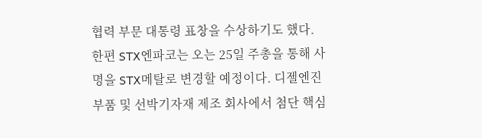협력 부문 대통령 표창을 수상하기도 했다.
한편 STX엔파코는 오는 25일 주총을 통해 사명을 STX메탈로 변경할 예정이다. 디젤엔진부품 및 선박기자재 제조 회사에서 첨단 핵심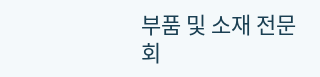부품 및 소재 전문회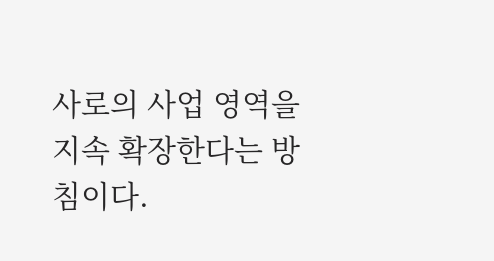사로의 사업 영역을 지속 확장한다는 방침이다.